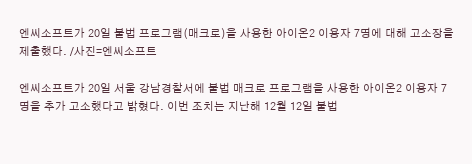엔씨소프트가 20일 불법 프로그램(매크로)을 사용한 아이온2 이용자 7명에 대해 고소장을 제출했다. /사진=엔씨소프트

엔씨소프트가 20일 서울 강남경찰서에 불법 매크로 프로그램을 사용한 아이온2 이용자 7명을 추가 고소했다고 밝혔다. 이번 조치는 지난해 12월 12일 불법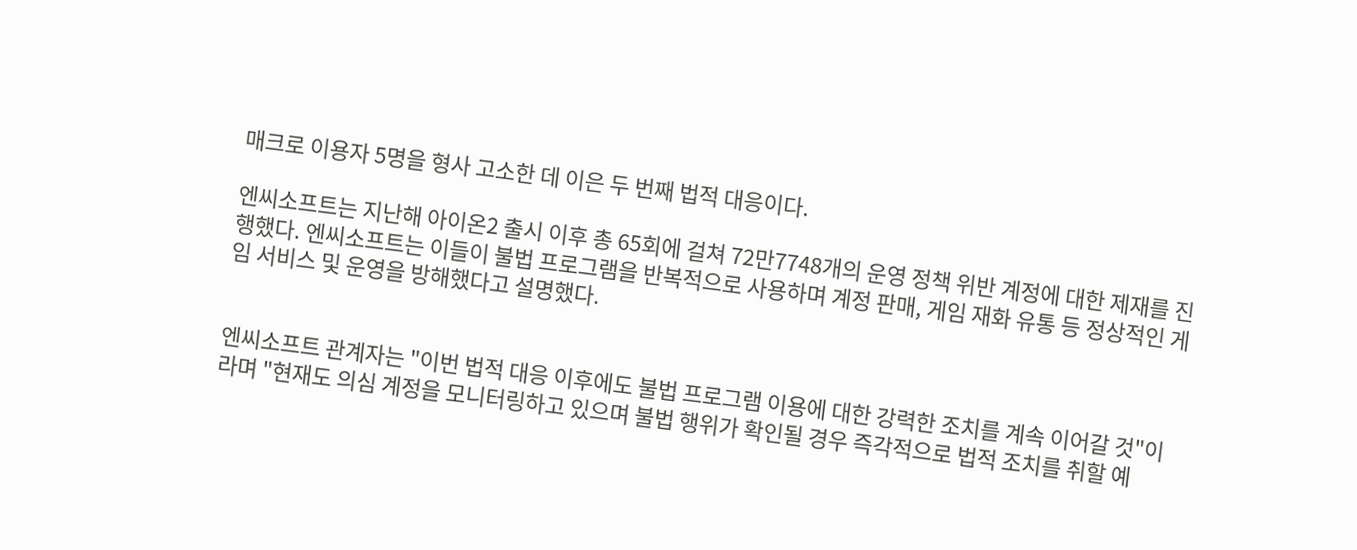매크로 이용자 5명을 형사 고소한 데 이은 두 번째 법적 대응이다.

엔씨소프트는 지난해 아이온2 출시 이후 총 65회에 걸쳐 72만7748개의 운영 정책 위반 계정에 대한 제재를 진행했다. 엔씨소프트는 이들이 불법 프로그램을 반복적으로 사용하며 계정 판매, 게임 재화 유통 등 정상적인 게임 서비스 및 운영을 방해했다고 설명했다.


엔씨소프트 관계자는 "이번 법적 대응 이후에도 불법 프로그램 이용에 대한 강력한 조치를 계속 이어갈 것"이라며 "현재도 의심 계정을 모니터링하고 있으며 불법 행위가 확인될 경우 즉각적으로 법적 조치를 취할 예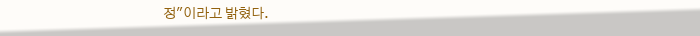정"이라고 밝혔다.